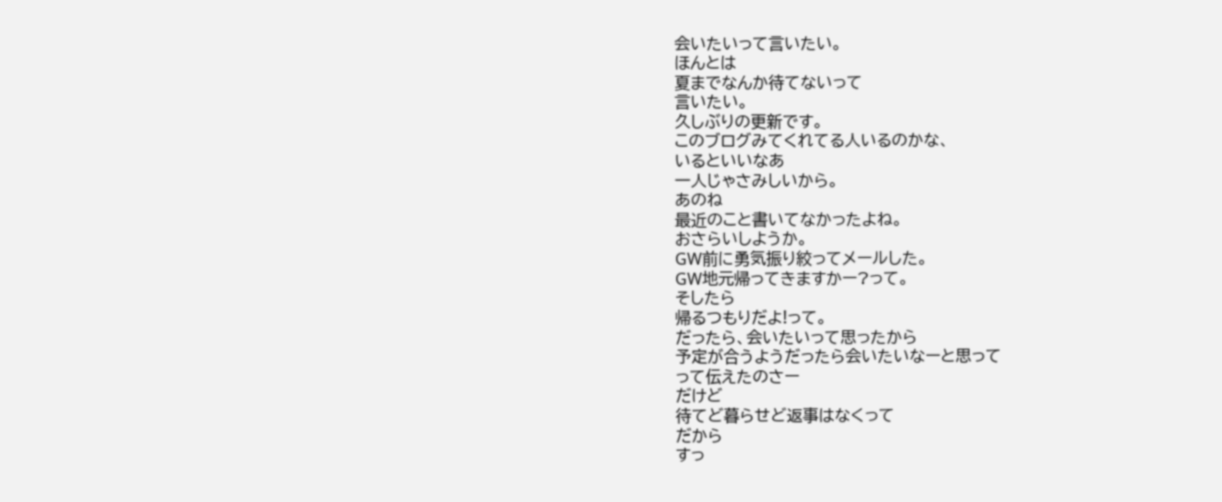会いたいって言いたい。
ほんとは
夏までなんか待てないって
言いたい。
久しぶりの更新です。
このブログみてくれてる人いるのかな、
いるといいなあ
一人じゃさみしいから。
あのね
最近のこと書いてなかったよね。
おさらいしようか。
GW前に勇気振り絞ってメールした。
GW地元帰ってきますかー?って。
そしたら
帰るつもりだよ!って。
だったら、会いたいって思ったから
予定が合うようだったら会いたいなーと思って
って伝えたのさー
だけど
待てど暮らせど返事はなくって
だから
すっ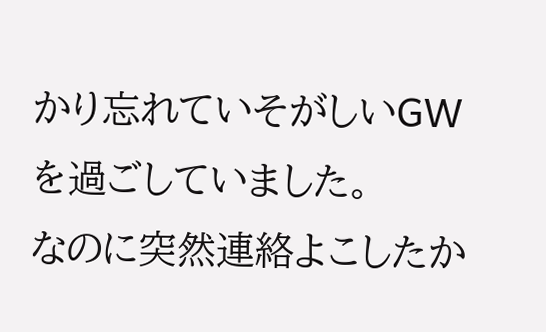かり忘れていそがしいGWを過ごしていました。
なのに突然連絡よこしたか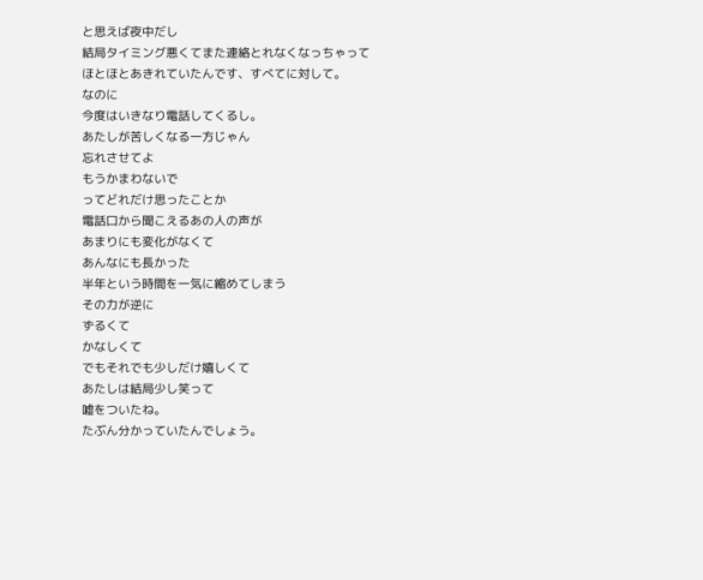と思えば夜中だし
結局タイミング悪くてまた連絡とれなくなっちゃって
ほとほとあきれていたんです、すべてに対して。
なのに
今度はいきなり電話してくるし。
あたしが苦しくなる一方じゃん
忘れさせてよ
もうかまわないで
ってどれだけ思ったことか
電話口から聞こえるあの人の声が
あまりにも変化がなくて
あんなにも長かった
半年という時間を一気に縮めてしまう
その力が逆に
ずるくて
かなしくて
でもそれでも少しだけ嬉しくて
あたしは結局少し笑って
嘘をついたね。
たぶん分かっていたんでしょう。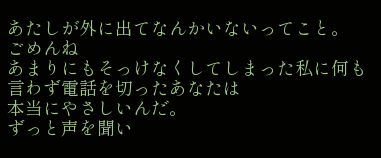あたしが外に出てなんかいないってこと。
ごめんね
あまりにもそっけなくしてしまった私に何も言わず電話を切ったあなたは
本当にやさしいんだ。
ずっと声を聞い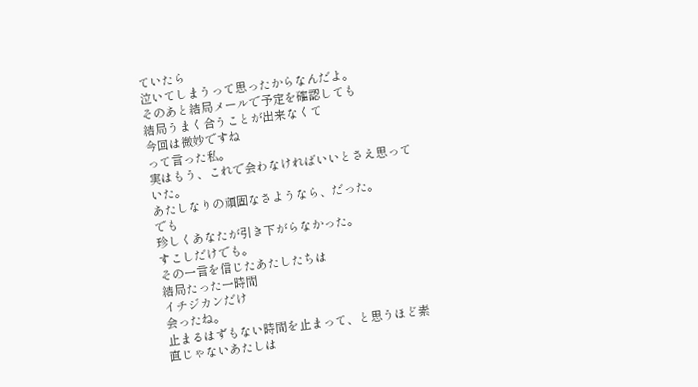ていたら
泣いてしまうって思ったからなんだよ。
そのあと結局メールで予定を確認しても
結局うまく合うことが出来なくて
今回は微妙ですね
って言った私。
実はもう、これで会わなければいいとさえ思っていた。
あたしなりの頑固なさようなら、だった。
でも
珍しくあなたが引き下がらなかった。
すこしだけでも。
その一言を信じたあたしたちは
結局たった一時間
イチジカンだけ
会ったね。
止まるはずもない時間を止まって、と思うほど素直じゃないあたしは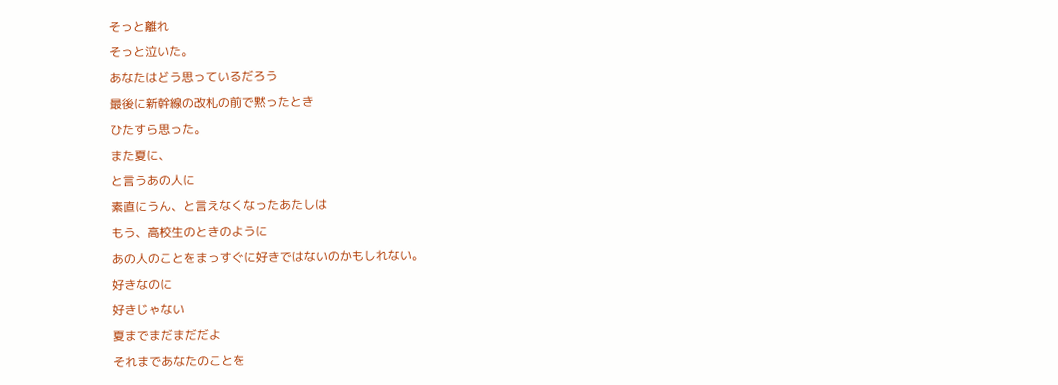そっと離れ
そっと泣いた。
あなたはどう思っているだろう
最後に新幹線の改札の前で黙ったとき
ひたすら思った。
また夏に、
と言うあの人に
素直にうん、と言えなくなったあたしは
もう、高校生のときのように
あの人のことをまっすぐに好きではないのかもしれない。
好きなのに
好きじゃない
夏までまだまだだよ
それまであなたのことを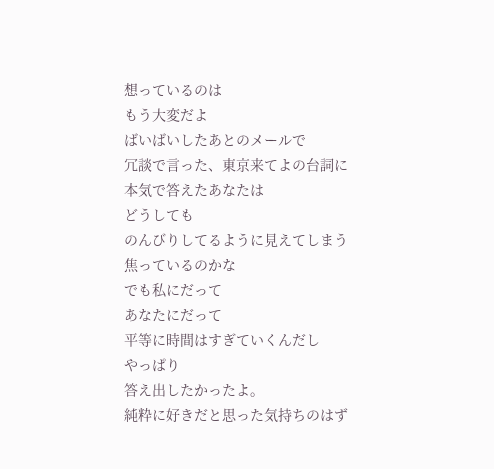想っているのは
もう大変だよ
ばいばいしたあとのメールで
冗談で言った、東京来てよの台詞に
本気で答えたあなたは
どうしても
のんびりしてるように見えてしまう
焦っているのかな
でも私にだって
あなたにだって
平等に時間はすぎていくんだし
やっぱり
答え出したかったよ。
純粋に好きだと思った気持ちのはず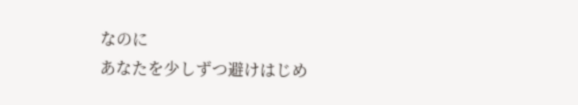なのに
あなたを少しずつ避けはじめ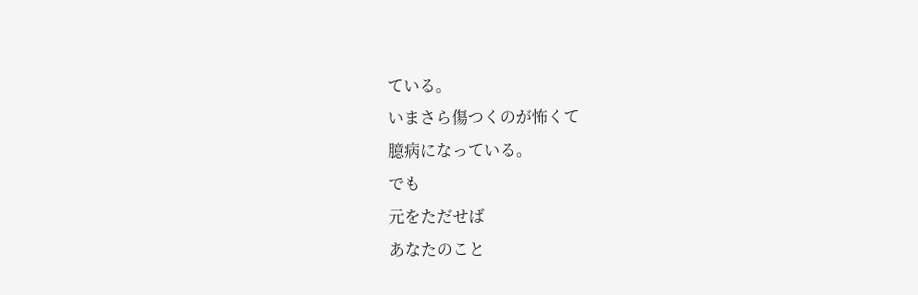ている。
いまさら傷つくのが怖くて
臆病になっている。
でも
元をただせば
あなたのこと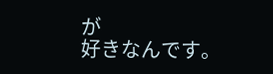が
好きなんです。